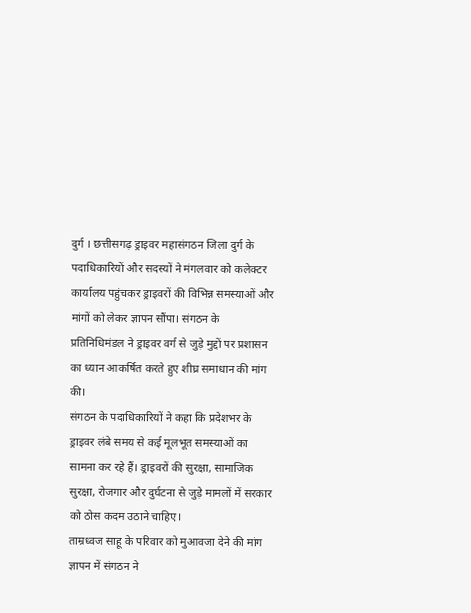दुर्ग । छत्तीसगढ़ ड्राइवर महासंगठन जिला दुर्ग के पदाधिकारियों और सदस्यों ने मंगलवार को कलेक्टर कार्यालय पहुंचकर ड्राइवरों की विभिन्न समस्याओं और मांगों को लेकर ज्ञापन सौंपा। संगठन के प्रतिनिधिमंडल ने ड्राइवर वर्ग से जुड़े मुद्दों पर प्रशासन का ध्यान आकर्षित करते हुए शीघ्र समाधान की मांग की।
संगठन के पदाधिकारियों ने कहा कि प्रदेशभर के ड्राइवर लंबे समय से कई मूलभूत समस्याओं का सामना कर रहे हैं। ड्राइवरों की सुरक्षा, सामाजिक सुरक्षा, रोजगार और दुर्घटना से जुड़े मामलों में सरकार को ठोस कदम उठाने चाहिए।
ताम्रध्वज साहू के परिवार को मुआवजा देने की मांग
ज्ञापन में संगठन ने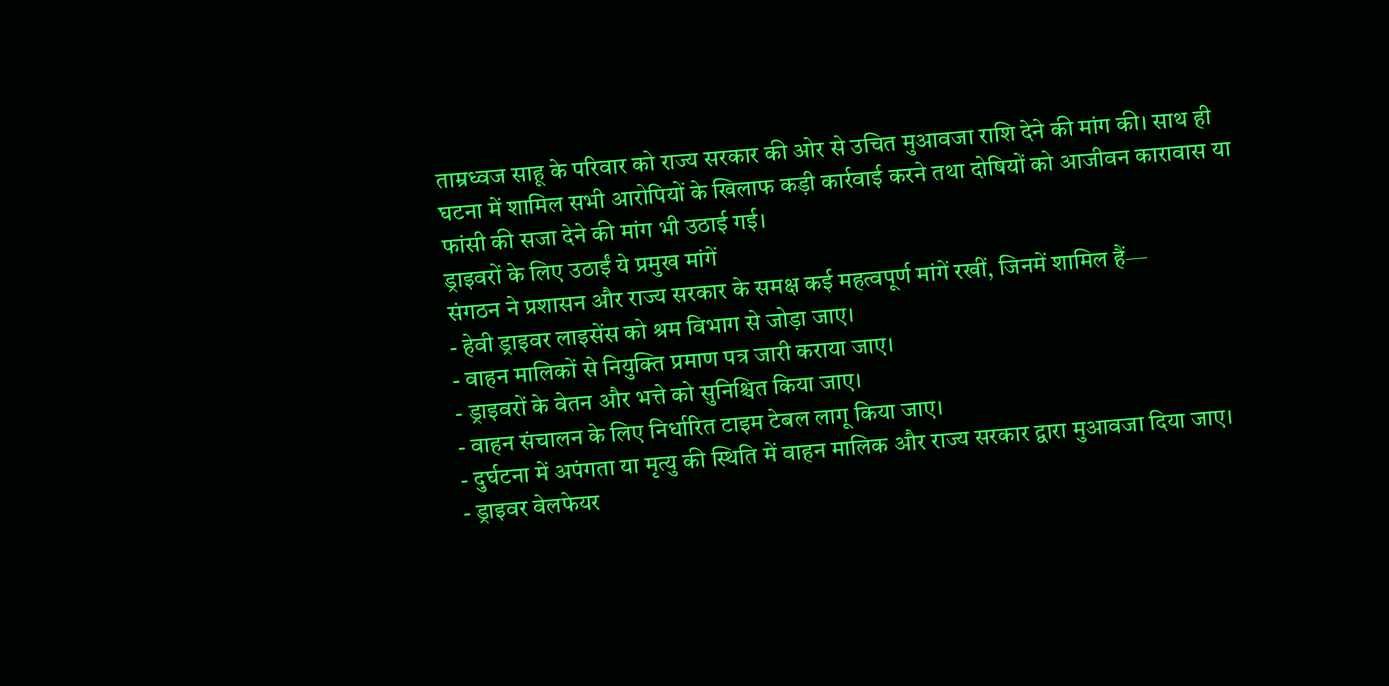ताम्रध्वज साहू के परिवार को राज्य सरकार की ओर से उचित मुआवजा राशि देने की मांग की। साथ ही घटना में शामिल सभी आरोपियों के खिलाफ कड़ी कार्रवाई करने तथा दोषियों को आजीवन कारावास या फांसी की सजा देने की मांग भी उठाई गई।
ड्राइवरों के लिए उठाईं ये प्रमुख मांगें
संगठन ने प्रशासन और राज्य सरकार के समक्ष कई महत्वपूर्ण मांगें रखीं, जिनमें शामिल हैं—
- हेवी ड्राइवर लाइसेंस को श्रम विभाग से जोड़ा जाए।
- वाहन मालिकों से नियुक्ति प्रमाण पत्र जारी कराया जाए।
- ड्राइवरों के वेतन और भत्ते को सुनिश्चित किया जाए।
- वाहन संचालन के लिए निर्धारित टाइम टेबल लागू किया जाए।
- दुर्घटना में अपंगता या मृत्यु की स्थिति में वाहन मालिक और राज्य सरकार द्वारा मुआवजा दिया जाए।
- ड्राइवर वेलफेयर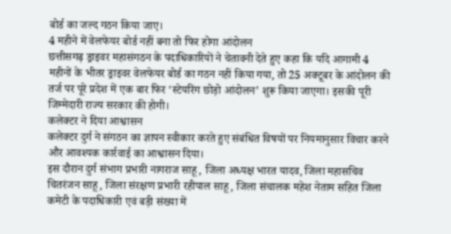बोर्ड का जल्द गठन किया जाए।
4 महीने में वेलफेयर बोर्ड नहीं बना तो फिर होगा आंदोलन
छत्तीसगढ़ ड्राइवर महासंगठन के पदाधिकारियों ने चेतावनी देते हुए कहा कि यदि आगामी 4 महीनों के भीतर ड्राइवर वेलफेयर बोर्ड का गठन नहीं किया गया, तो 25 अक्टूबर के आंदोलन की तर्ज पर पूरे प्रदेश में एक बार फिर ‘स्टेयरिंग छोड़ो आंदोलन’ शुरू किया जाएगा। इसकी पूरी जिम्मेदारी राज्य सरकार की होगी।
कलेक्टर ने दिया आश्वासन
कलेक्टर दुर्ग ने संगठन का ज्ञापन स्वीकार करते हुए संबंधित विषयों पर नियमानुसार विचार करने और आवश्यक कार्रवाई का आश्वासन दिया।
इस दौरान दुर्ग संभाग प्रभारी नागराज साहू, जिला अध्यक्ष भारत यादव, जिला महासचिव चितरंजन साहू, जिला संरक्षण प्रभारी रहीपाल साहू, जिला संचालक महेश नेताम सहित जिला कमेटी के पदाधिकारी एवं बड़ी संख्या में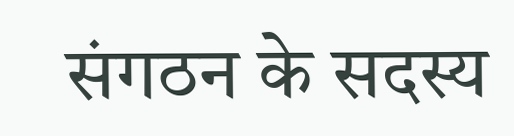संगठन के सदस्य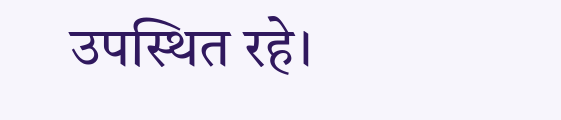उपस्थित रहे।